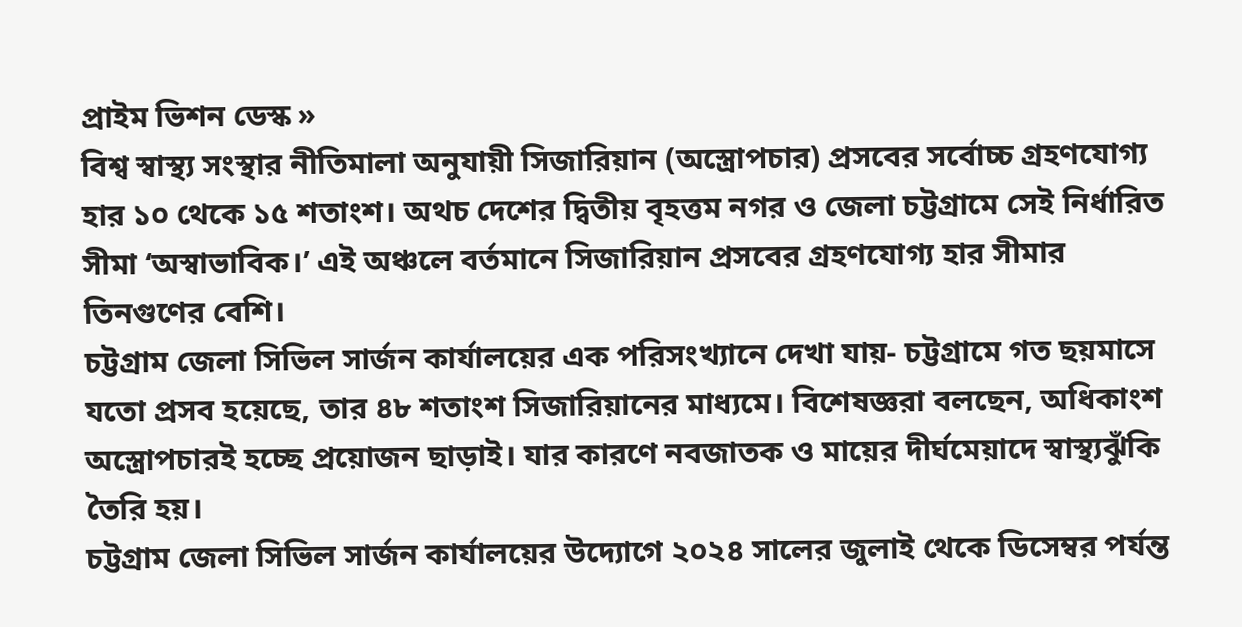প্রাইম ভিশন ডেস্ক »
বিশ্ব স্বাস্থ্য সংস্থার নীতিমালা অনুযায়ী সিজারিয়ান (অস্ত্রোপচার) প্রসবের সর্বোচ্চ গ্রহণযোগ্য হার ১০ থেকে ১৫ শতাংশ। অথচ দেশের দ্বিতীয় বৃহত্তম নগর ও জেলা চট্টগ্রামে সেই নির্ধারিত সীমা ‘অস্বাভাবিক।’ এই অঞ্চলে বর্তমানে সিজারিয়ান প্রসবের গ্রহণযোগ্য হার সীমার তিনগুণের বেশি।
চট্টগ্রাম জেলা সিভিল সার্জন কার্যালয়ের এক পরিসংখ্যানে দেখা যায়- চট্টগ্রামে গত ছয়মাসে যতো প্রসব হয়েছে, তার ৪৮ শতাংশ সিজারিয়ানের মাধ্যমে। বিশেষজ্ঞরা বলছেন, অধিকাংশ অস্ত্রোপচারই হচ্ছে প্রয়োজন ছাড়াই। যার কারণে নবজাতক ও মায়ের দীর্ঘমেয়াদে স্বাস্থ্যঝুঁকি তৈরি হয়।
চট্টগ্রাম জেলা সিভিল সার্জন কার্যালয়ের উদ্যোগে ২০২৪ সালের জুলাই থেকে ডিসেম্বর পর্যন্ত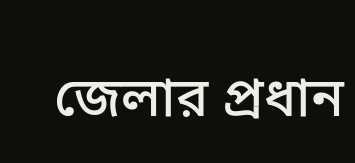জেলার প্রধান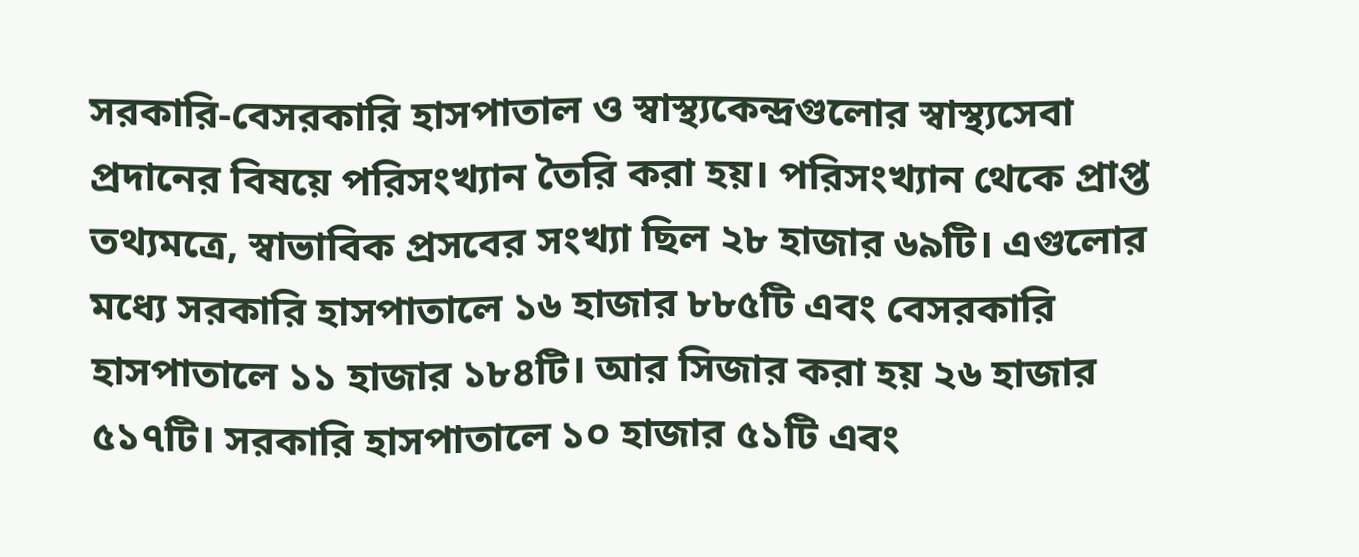সরকারি-বেসরকারি হাসপাতাল ও স্বাস্থ্যকেন্দ্রগুলোর স্বাস্থ্যসেবা প্রদানের বিষয়ে পরিসংখ্যান তৈরি করা হয়। পরিসংখ্যান থেকে প্রাপ্ত তথ্যমত্রে, স্বাভাবিক প্রসবের সংখ্যা ছিল ২৮ হাজার ৬৯টি। এগুলোর মধ্যে সরকারি হাসপাতালে ১৬ হাজার ৮৮৫টি এবং বেসরকারি হাসপাতালে ১১ হাজার ১৮৪টি। আর সিজার করা হয় ২৬ হাজার ৫১৭টি। সরকারি হাসপাতালে ১০ হাজার ৫১টি এবং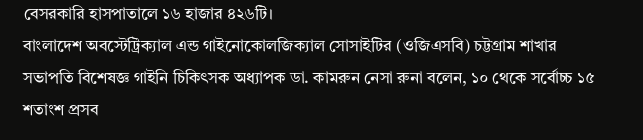বেসরকারি হাসপাতালে ১৬ হাজার ৪২৬টি।
বাংলাদেশ অবস্টেট্রিক্যাল এন্ড গাইনোকোলজিক্যাল সোসাইটির (ওজিএসবি) চট্টগ্রাম শাখার সভাপতি বিশেষজ্ঞ গাইনি চিকিৎসক অধ্যাপক ডা. কামরুন নেসা রুনা বলেন, ১০ থেকে সর্বোচ্চ ১৫ শতাংশ প্রসব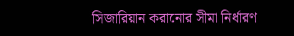সিজারিয়ান করানোর সীমা নির্ধারণ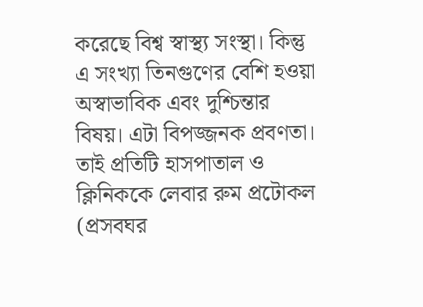করেছে বিশ্ব স্বাস্থ্য সংস্থা। কিন্তু এ সংখ্যা তিনগুণের বেশি হওয়া অস্বাভাবিক এবং দুশ্চিন্তার বিষয়। এটা বিপজ্জনক প্রবণতা। তাই প্রতিটি হাসপাতাল ও ক্লিনিককে লেবার রুম প্রটোকল (প্রসবঘর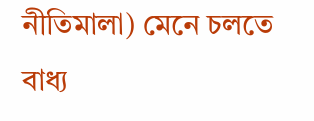নীতিমালা) মেনে চলতে বাধ্য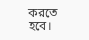করতে হবে।